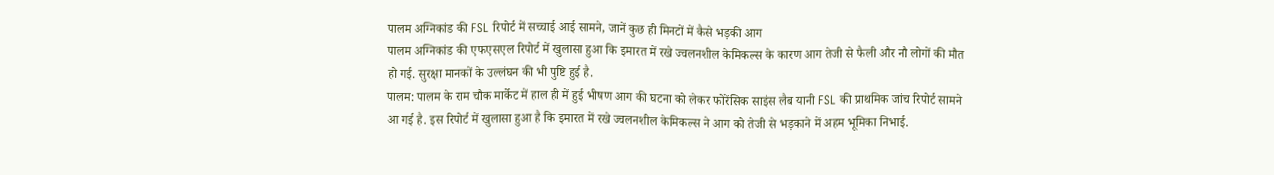पालम अग्निकांड की FSL रिपोर्ट में सच्चाई आई सामने, जानें कुछ ही मिनटों में कैसे भड़की आग
पालम अग्निकांड की एफएसएल रिपोर्ट में खुलासा हुआ कि इमारत में रखे ज्वलनशील केमिकल्स के कारण आग तेजी से फैली और नौ लोगों की मौत हो गई. सुरक्षा मानकों के उल्लंघन की भी पुष्टि हुई है.
पालम: पालम के राम चौक मार्केट में हाल ही में हुई भीषण आग की घटना को लेकर फोरेंसिक साइंस लैब यानी FSL की प्राथमिक जांच रिपोर्ट सामने आ गई है. इस रिपोर्ट में खुलासा हुआ है कि इमारत में रखे ज्वलनशील केमिकल्स ने आग को तेजी से भड़काने में अहम भूमिका निभाई.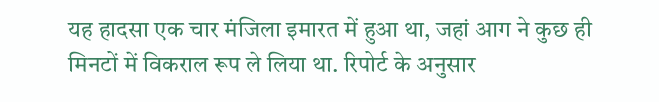यह हादसा एक चार मंजिला इमारत में हुआ था, जहां आग ने कुछ ही मिनटों में विकराल रूप ले लिया था. रिपोर्ट के अनुसार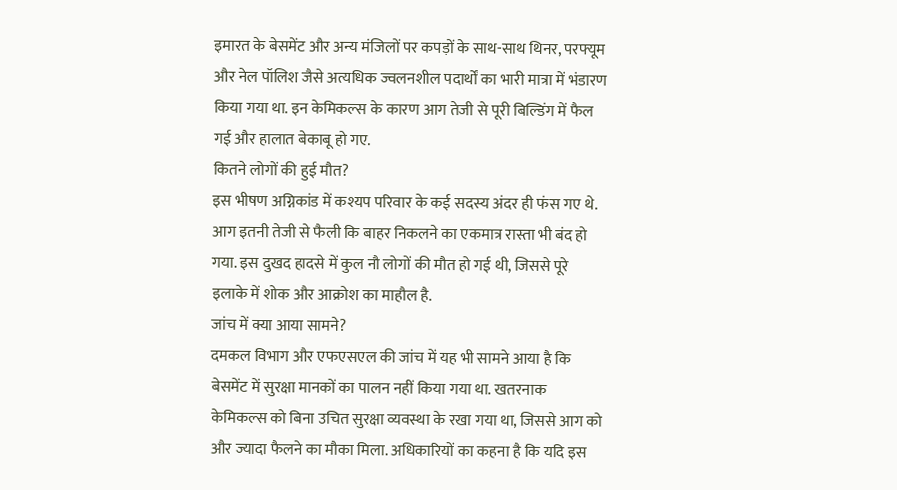इमारत के बेसमेंट और अन्य मंजिलों पर कपड़ों के साथ-साथ थिनर, परफ्यूम और नेल पॉलिश जैसे अत्यधिक ज्वलनशील पदार्थों का भारी मात्रा में भंडारण किया गया था. इन केमिकल्स के कारण आग तेजी से पूरी बिल्डिंग में फैल गई और हालात बेकाबू हो गए.
कितने लोगों की हुई मौत?
इस भीषण अग्निकांड में कश्यप परिवार के कई सदस्य अंदर ही फंस गए थे. आग इतनी तेजी से फैली कि बाहर निकलने का एकमात्र रास्ता भी बंद हो गया. इस दुखद हादसे में कुल नौ लोगों की मौत हो गई थी, जिससे पूरे इलाके में शोक और आक्रोश का माहौल है.
जांच में क्या आया सामने?
दमकल विभाग और एफएसएल की जांच में यह भी सामने आया है कि बेसमेंट में सुरक्षा मानकों का पालन नहीं किया गया था. खतरनाक केमिकल्स को बिना उचित सुरक्षा व्यवस्था के रखा गया था, जिससे आग को और ज्यादा फैलने का मौका मिला. अधिकारियों का कहना है कि यदि इस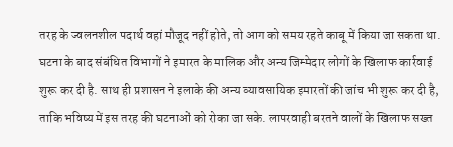तरह के ज्वलनशील पदार्थ वहां मौजूद नहीं होते, तो आग को समय रहते काबू में किया जा सकता था.
घटना के बाद संबंधित विभागों ने इमारत के मालिक और अन्य जिम्मेदार लोगों के खिलाफ कार्रवाई शुरू कर दी है. साथ ही प्रशासन ने इलाके की अन्य व्यावसायिक इमारतों की जांच भी शुरू कर दी है, ताकि भविष्य में इस तरह की घटनाओं को रोका जा सके. लापरवाही बरतने वालों के खिलाफ सख्त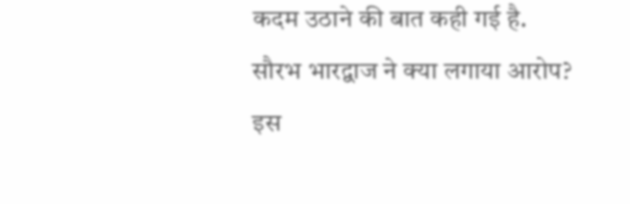कदम उठाने की बात कही गई है.
सौरभ भारद्वाज ने क्या लगाया आरोप?
इस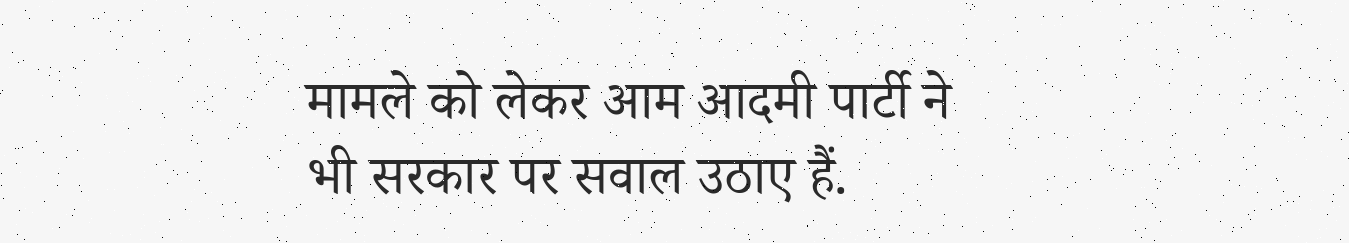मामले को लेकर आम आदमी पार्टी ने भी सरकार पर सवाल उठाए हैं.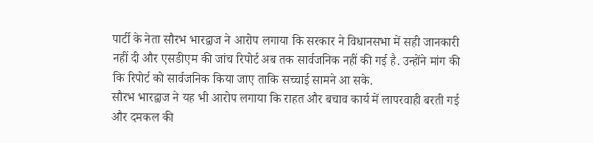पार्टी के नेता सौरभ भारद्वाज ने आरोप लगाया कि सरकार ने विधानसभा में सही जानकारी नहीं दी और एसडीएम की जांच रिपोर्ट अब तक सार्वजनिक नहीं की गई है. उन्होंने मांग की कि रिपोर्ट को सार्वजनिक किया जाए ताकि सच्चाई सामने आ सके.
सौरभ भारद्वाज ने यह भी आरोप लगाया कि राहत और बचाव कार्य में लापरवाही बरती गई और दमकल की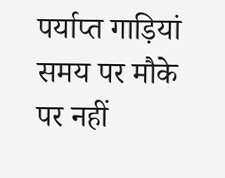पर्याप्त गाड़ियां समय पर मौके पर नहीं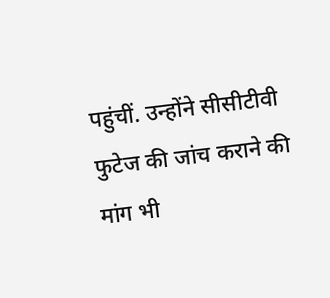पहुंचीं. उन्होंने सीसीटीवी फुटेज की जांच कराने की मांग भी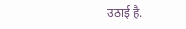उठाई है.